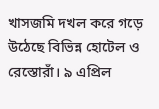খাসজমি দখল করে গড়ে উঠেছে বিভিন্ন হোটেল ও রেস্তোরাঁ। ৯ এপ্রিল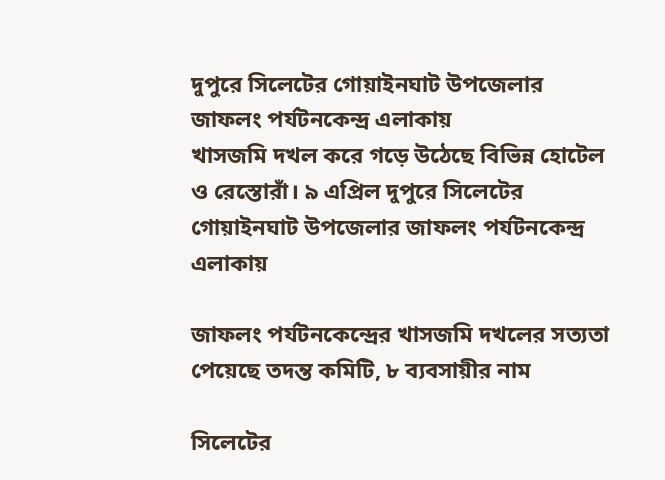দুপুরে সিলেটের গোয়াইনঘাট উপজেলার জাফলং পর্যটনকেন্দ্র এলাকায়
খাসজমি দখল করে গড়ে উঠেছে বিভিন্ন হোটেল ও রেস্তোরাঁ। ৯ এপ্রিল দুপুরে সিলেটের গোয়াইনঘাট উপজেলার জাফলং পর্যটনকেন্দ্র এলাকায়

জাফলং পর্যটনকেন্দ্রের খাসজমি দখলের সত্যতা পেয়েছে তদন্ত কমিটি, ৮ ব্যবসায়ীর নাম

সিলেটের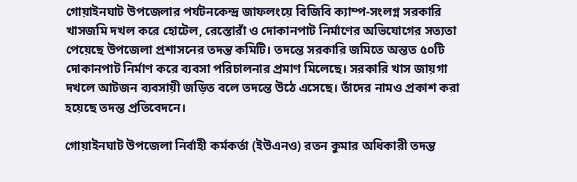গোয়াইনঘাট উপজেলার পর্যটনকেন্দ্র জাফলংয়ে বিজিবি ক্যাম্প-সংলগ্ন সরকারি খাসজমি দখল করে হোটেল, রেস্তোরাঁ ও দোকানপাট নির্মাণের অভিযোগের সত্যতা পেয়েছে উপজেলা প্রশাসনের তদন্ত কমিটি। তদন্তে সরকারি জমিতে অন্তত ৫০টি দোকানপাট নির্মাণ করে ব্যবসা পরিচালনার প্রমাণ মিলেছে। সরকারি খাস জায়গা দখলে আটজন ব্যবসায়ী জড়িত বলে তদন্তে উঠে এসেছে। তাঁদের নামও প্রকাশ করা হয়েছে তদন্ত প্রতিবেদনে।

গোয়াইনঘাট উপজেলা নির্বাহী কর্মকর্তা (ইউএনও) রতন কুমার অধিকারী তদন্ত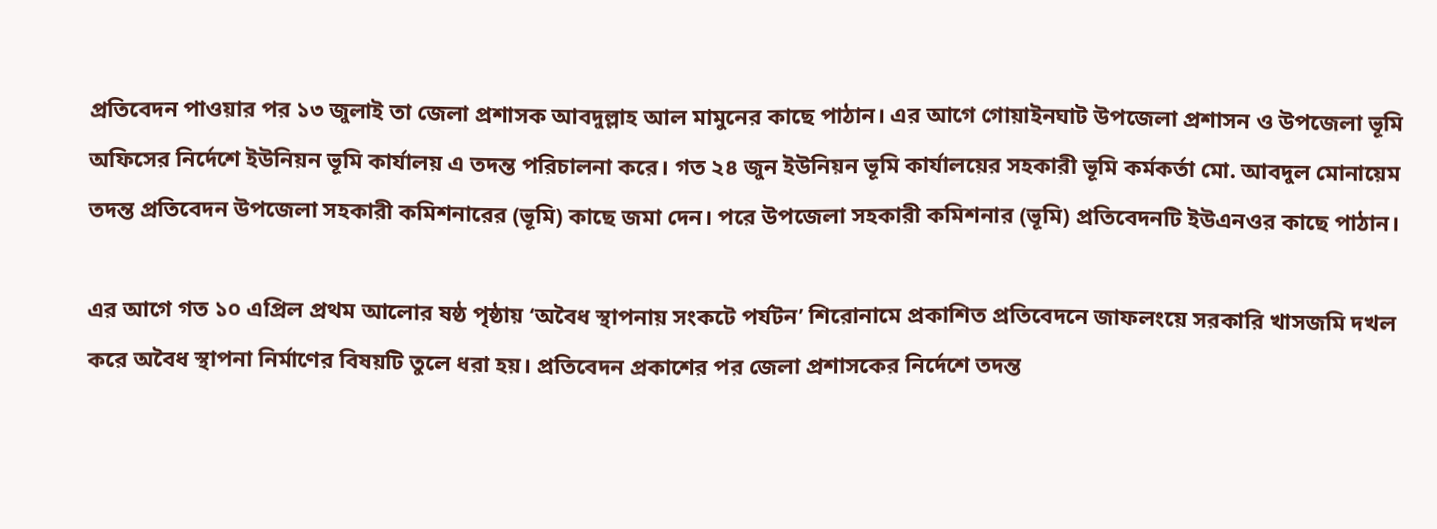প্রতিবেদন পাওয়ার পর ১৩ জুলাই তা জেলা প্রশাসক আবদুল্লাহ আল মামুনের কাছে পাঠান। এর আগে গোয়াইনঘাট উপজেলা প্রশাসন ও উপজেলা ভূমি অফিসের নির্দেশে ইউনিয়ন ভূমি কার্যালয় এ তদন্ত পরিচালনা করে। গত ২৪ জুন ইউনিয়ন ভূমি কার্যালয়ের সহকারী ভূমি কর্মকর্তা মো. আবদুল মোনায়েম তদন্ত প্রতিবেদন উপজেলা সহকারী কমিশনারের (ভূমি) কাছে জমা দেন। পরে উপজেলা সহকারী কমিশনার (ভূমি) প্রতিবেদনটি ইউএনওর কাছে পাঠান।

এর আগে গত ১০ এপ্রিল প্রথম আলোর ষষ্ঠ পৃষ্ঠায় ‘অবৈধ স্থাপনায় সংকটে পর্যটন’ শিরোনামে প্রকাশিত প্রতিবেদনে জাফলংয়ে সরকারি খাসজমি দখল করে অবৈধ স্থাপনা নির্মাণের বিষয়টি তুলে ধরা হয়। প্রতিবেদন প্রকাশের পর জেলা প্রশাসকের নির্দেশে তদন্ত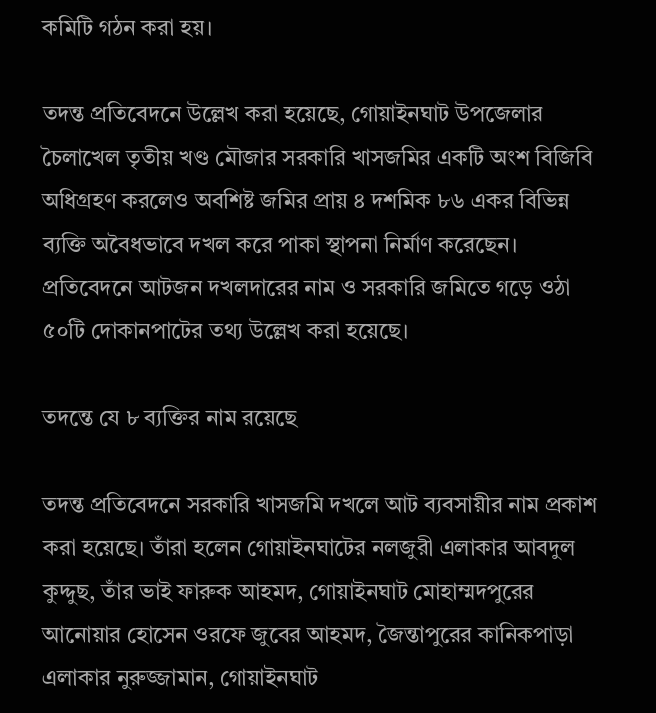কমিটি গঠন করা হয়।

তদন্ত প্রতিবেদনে উল্লেখ করা হয়েছে, গোয়াইনঘাট উপজেলার চৈলাখেল তৃতীয় খণ্ড মৌজার সরকারি খাসজমির একটি অংশ বিজিবি অধিগ্রহণ করলেও অবশিষ্ট জমির প্রায় ৪ দশমিক ৮৬ একর বিভিন্ন ব্যক্তি অবৈধভাবে দখল করে পাকা স্থাপনা নির্মাণ করেছেন। প্রতিবেদনে আটজন দখলদারের নাম ও সরকারি জমিতে গড়ে ওঠা ৫০টি দোকানপাটের তথ্য উল্লেখ করা হয়েছে।

তদন্তে যে ৮ ব্যক্তির নাম রয়েছে

তদন্ত প্রতিবেদনে সরকারি খাসজমি দখলে আট ব্যবসায়ীর নাম প্রকাশ করা হয়েছে। তাঁরা হলেন গোয়াইনঘাটের নলজুরী এলাকার আবদুল কুদ্দুছ, তাঁর ভাই ফারুক আহমদ, গোয়াইনঘাট মোহাম্মদপুরের আনোয়ার হোসেন ওরফে জুবের আহমদ, জৈন্তাপুরের কানিকপাড়া এলাকার নুরুজ্জামান, গোয়াইনঘাট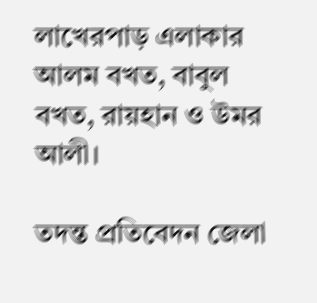লাখেরপাড় এলাকার আলম বখত, বাবুল বখত, রায়হান ও উমর আলী।

তদন্ত প্রতিবেদন জেলা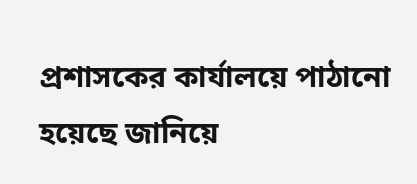প্রশাসকের কার্যালয়ে পাঠানো হয়েছে জানিয়ে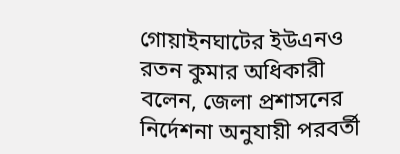গোয়াইনঘাটের ইউএনও রতন কুমার অধিকারী বলেন, জেলা প্রশাসনের নির্দেশনা অনুযায়ী পরবর্তী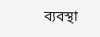ব্যবস্থা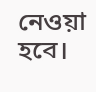নেওয়া হবে।